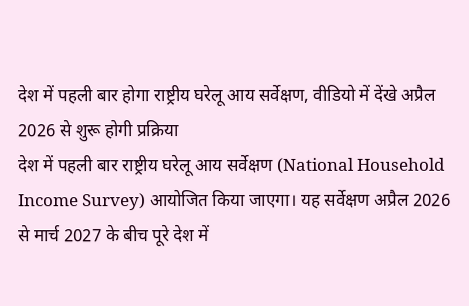देश में पहली बार होगा राष्ट्रीय घरेलू आय सर्वेक्षण, वीडियो में देंखे अप्रैल 2026 से शुरू होगी प्रक्रिया
देश में पहली बार राष्ट्रीय घरेलू आय सर्वेक्षण (National Household Income Survey) आयोजित किया जाएगा। यह सर्वेक्षण अप्रैल 2026 से मार्च 2027 के बीच पूरे देश में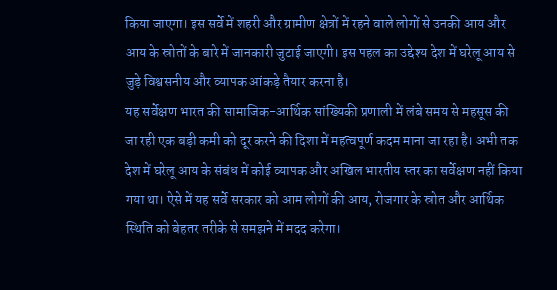किया जाएगा। इस सर्वे में शहरी और ग्रामीण क्षेत्रों में रहने वाले लोगों से उनकी आय और आय के स्रोतों के बारे में जानकारी जुटाई जाएगी। इस पहल का उद्देश्य देश में घरेलू आय से जुड़े विश्वसनीय और व्यापक आंकड़े तैयार करना है।
यह सर्वेक्षण भारत की सामाजिक-आर्थिक सांख्यिकी प्रणाली में लंबे समय से महसूस की जा रही एक बड़ी कमी को दूर करने की दिशा में महत्वपूर्ण कदम माना जा रहा है। अभी तक देश में घरेलू आय के संबंध में कोई व्यापक और अखिल भारतीय स्तर का सर्वेक्षण नहीं किया गया था। ऐसे में यह सर्वे सरकार को आम लोगों की आय, रोजगार के स्रोत और आर्थिक स्थिति को बेहतर तरीके से समझने में मदद करेगा।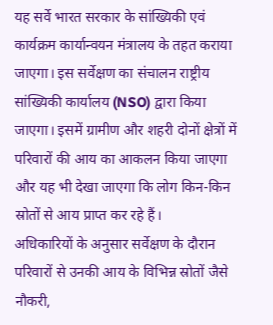यह सर्वे भारत सरकार के सांख्यिकी एवं कार्यक्रम कार्यान्वयन मंत्रालय के तहत कराया जाएगा। इस सर्वेक्षण का संचालन राष्ट्रीय सांख्यिकी कार्यालय (NSO) द्वारा किया जाएगा। इसमें ग्रामीण और शहरी दोनों क्षेत्रों में परिवारों की आय का आकलन किया जाएगा और यह भी देखा जाएगा कि लोग किन-किन स्रोतों से आय प्राप्त कर रहे हैं।
अधिकारियों के अनुसार सर्वेक्षण के दौरान परिवारों से उनकी आय के विभिन्न स्रोतों जैसे नौकरी,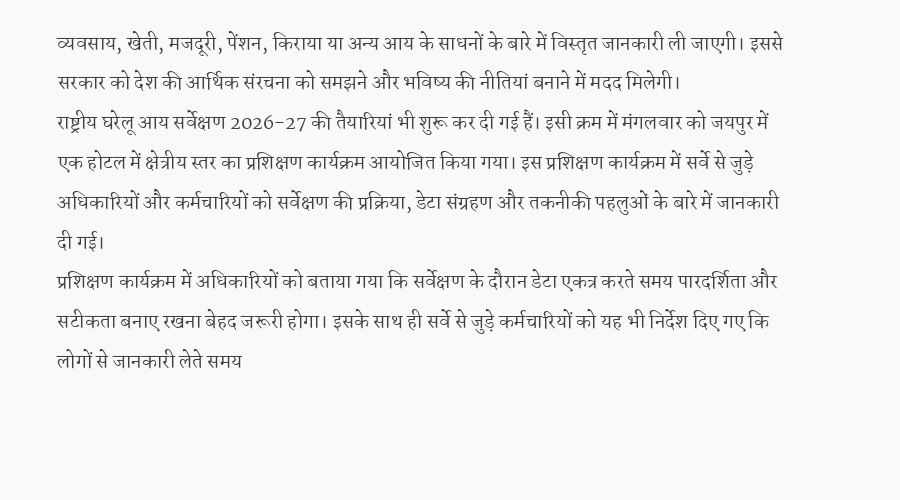व्यवसाय, खेती, मजदूरी, पेंशन, किराया या अन्य आय के साधनों के बारे में विस्तृत जानकारी ली जाएगी। इससे सरकार को देश की आर्थिक संरचना को समझने और भविष्य की नीतियां बनाने में मदद मिलेगी।
राष्ट्रीय घरेलू आय सर्वेक्षण 2026-27 की तैयारियां भी शुरू कर दी गई हैं। इसी क्रम में मंगलवार को जयपुर में एक होटल में क्षेत्रीय स्तर का प्रशिक्षण कार्यक्रम आयोजित किया गया। इस प्रशिक्षण कार्यक्रम में सर्वे से जुड़े अधिकारियों और कर्मचारियों को सर्वेक्षण की प्रक्रिया, डेटा संग्रहण और तकनीकी पहलुओं के बारे में जानकारी दी गई।
प्रशिक्षण कार्यक्रम में अधिकारियों को बताया गया कि सर्वेक्षण के दौरान डेटा एकत्र करते समय पारदर्शिता और सटीकता बनाए रखना बेहद जरूरी होगा। इसके साथ ही सर्वे से जुड़े कर्मचारियों को यह भी निर्देश दिए गए कि लोगों से जानकारी लेते समय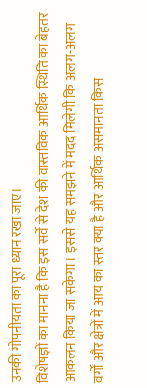उनकी गोपनीयता का पूरा ध्यान रखा जाए।
विशेषज्ञों का मानना है कि इस सर्वे से देश की वास्तविक आर्थिक स्थिति का बेहतर आकलन किया जा सकेगा। इससे यह समझने में मदद मिलेगी कि अलग-अलग वर्गों और क्षेत्रों में आय का स्तर क्या है और आर्थिक असमानता किस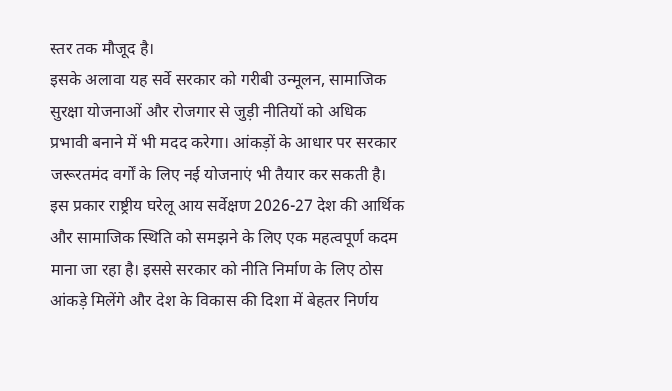स्तर तक मौजूद है।
इसके अलावा यह सर्वे सरकार को गरीबी उन्मूलन, सामाजिक सुरक्षा योजनाओं और रोजगार से जुड़ी नीतियों को अधिक प्रभावी बनाने में भी मदद करेगा। आंकड़ों के आधार पर सरकार जरूरतमंद वर्गों के लिए नई योजनाएं भी तैयार कर सकती है।
इस प्रकार राष्ट्रीय घरेलू आय सर्वेक्षण 2026-27 देश की आर्थिक और सामाजिक स्थिति को समझने के लिए एक महत्वपूर्ण कदम माना जा रहा है। इससे सरकार को नीति निर्माण के लिए ठोस आंकड़े मिलेंगे और देश के विकास की दिशा में बेहतर निर्णय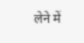लेने में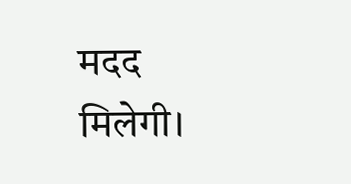मदद मिलेगी।